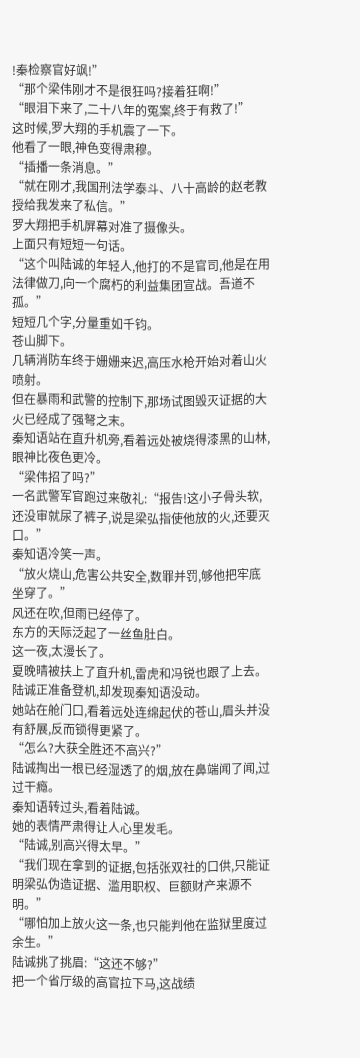!秦检察官好飒!”
“那个梁伟刚才不是很狂吗?接着狂啊!”
“眼泪下来了,二十八年的冤案,终于有救了!”
这时候,罗大翔的手机震了一下。
他看了一眼,神色变得肃穆。
“插播一条消息。”
“就在刚才,我国刑法学泰斗、八十高龄的赵老教授给我发来了私信。”
罗大翔把手机屏幕对准了摄像头。
上面只有短短一句话。
“这个叫陆诚的年轻人,他打的不是官司,他是在用法律做刀,向一个腐朽的利益集团宣战。吾道不孤。”
短短几个字,分量重如千钧。
苍山脚下。
几辆消防车终于姗姗来迟,高压水枪开始对着山火喷射。
但在暴雨和武警的控制下,那场试图毁灭证据的大火已经成了强弩之末。
秦知语站在直升机旁,看着远处被烧得漆黑的山林,眼神比夜色更冷。
“梁伟招了吗?”
一名武警军官跑过来敬礼:“报告!这小子骨头软,还没审就尿了裤子,说是梁弘指使他放的火,还要灭口。”
秦知语冷笑一声。
“放火烧山,危害公共安全,数罪并罚,够他把牢底坐穿了。”
风还在吹,但雨已经停了。
东方的天际泛起了一丝鱼肚白。
这一夜,太漫长了。
夏晚晴被扶上了直升机,雷虎和冯锐也跟了上去。
陆诚正准备登机,却发现秦知语没动。
她站在舱门口,看着远处连绵起伏的苍山,眉头并没有舒展,反而锁得更紧了。
“怎么?大获全胜还不高兴?”
陆诚掏出一根已经湿透了的烟,放在鼻端闻了闻,过过干瘾。
秦知语转过头,看着陆诚。
她的表情严肃得让人心里发毛。
“陆诚,别高兴得太早。”
“我们现在拿到的证据,包括张双社的口供,只能证明梁弘伪造证据、滥用职权、巨额财产来源不明。”
“哪怕加上放火这一条,也只能判他在监狱里度过余生。”
陆诚挑了挑眉:“这还不够?”
把一个省厅级的高官拉下马,这战绩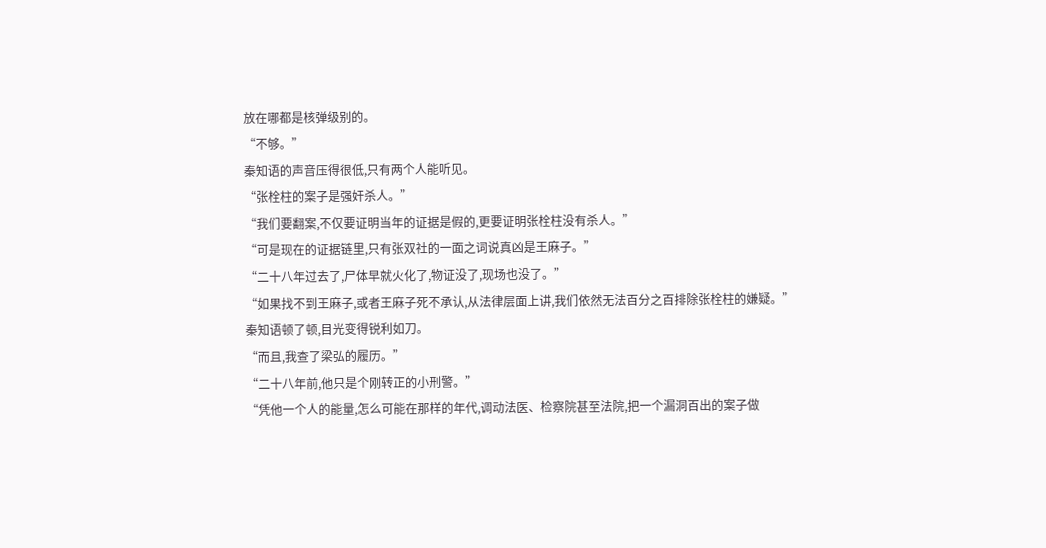放在哪都是核弹级别的。
“不够。”
秦知语的声音压得很低,只有两个人能听见。
“张栓柱的案子是强奸杀人。”
“我们要翻案,不仅要证明当年的证据是假的,更要证明张栓柱没有杀人。”
“可是现在的证据链里,只有张双社的一面之词说真凶是王麻子。”
“二十八年过去了,尸体早就火化了,物证没了,现场也没了。”
“如果找不到王麻子,或者王麻子死不承认,从法律层面上讲,我们依然无法百分之百排除张栓柱的嫌疑。”
秦知语顿了顿,目光变得锐利如刀。
“而且,我查了梁弘的履历。”
“二十八年前,他只是个刚转正的小刑警。”
“凭他一个人的能量,怎么可能在那样的年代,调动法医、检察院甚至法院,把一个漏洞百出的案子做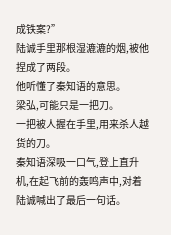成铁案?”
陆诚手里那根湿漉漉的烟,被他捏成了两段。
他听懂了秦知语的意思。
梁弘,可能只是一把刀。
一把被人握在手里,用来杀人越货的刀。
秦知语深吸一口气,登上直升机,在起飞前的轰鸣声中,对着陆诚喊出了最后一句话。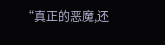“真正的恶魔,还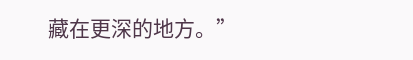藏在更深的地方。”